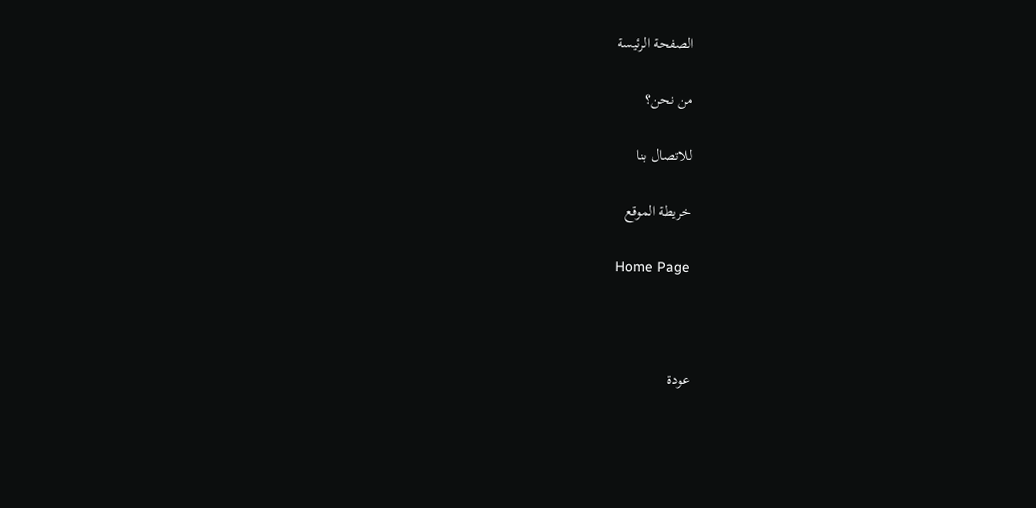الصفحة الرئيسة

من نحن؟

للاتصال بنا

خريطة الموقع

Home Page



عودة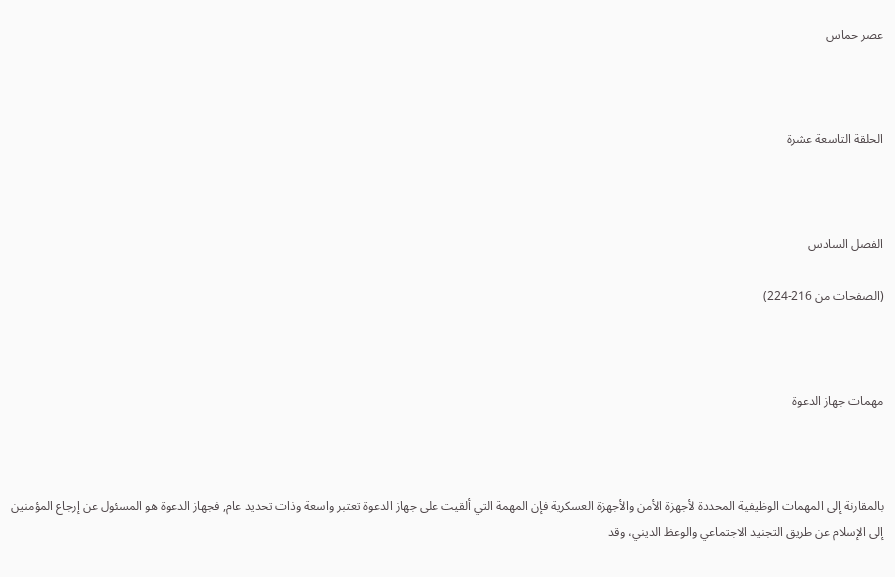عصر حماس



الحلقة التاسعة عشرة



الفصل السادس

(الصفحات من 216-224)



مهمات جهاز الدعوة



بالمقارنة إلى المهمات الوظيفية المحددة لأجهزة الأمن والأجهزة العسكرية فإن المهمة التي ألقيت على جهاز الدعوة تعتبر واسعة وذات تحديد عام, فجهاز الدعوة هو المسئول عن إرجاع المؤمنين إلى الإسلام عن طريق التجنيد الاجتماعي والوعظ الديني، وقد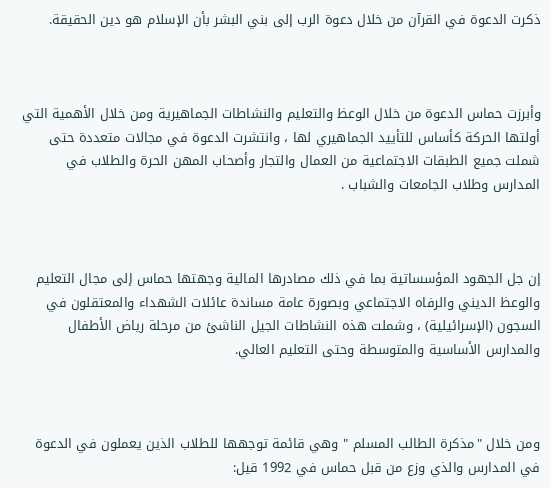ذكرت الدعوة في القرآن من خلال دعوة الرب إلى بني البشر بأن الإسلام هو دين الحقيقة.



وأبرزت حماس الدعوة من خلال الوعظ والتعليم والنشاطات الجماهيرية ومن خلال الأهمية التي أولتها الحركة كأساس للتأييد الجماهيري لها ، وانتشرت الدعوة في مجالات متعددة حتى شملت جميع الطبقات الاجتماعية من العمال والتجار وأصحاب المهن الحرة والطلاب في المدارس وطلاب الجامعات والشباب .



إن جل الجهود المؤسساتية بما في ذلك مصادرها المالية وجهتها حماس إلى مجال التعليم والوعظ الديني والرفاه الاجتماعي وبصورة عامة مساندة عائلات الشهداء والمعتقلون في السجون (الإسرائيلية) ، وشملت هذه النشاطات الجيل الناشئ من مرحلة رياض الأطفال والمدارس الأساسية والمتوسطة وحتى التعليم العالي.



ومن خلال "مذكرة الطالب المسلم " وهي قائمة توجهها للطلاب الذين يعملون في الدعوة في المدارس والذي وزع من قبل حماس في 1992 قيل: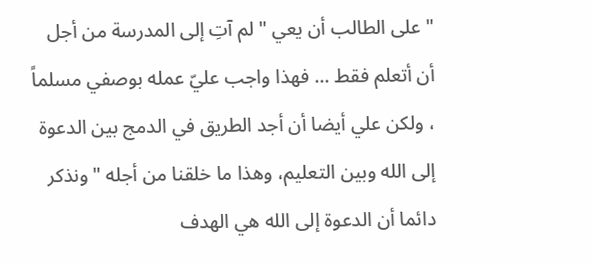" على الطالب أن يعي " لم آتِ إلى المدرسة من أجل أن أتعلم فقط ... فهذا واجب عليّ عمله بوصفي مسلماً ، ولكن علي أيضا أن أجد الطريق في الدمج بين الدعوة إلى الله وبين التعليم، وهذا ما خلقنا من أجله " ونذكر دائما أن الدعوة إلى الله هي الهدف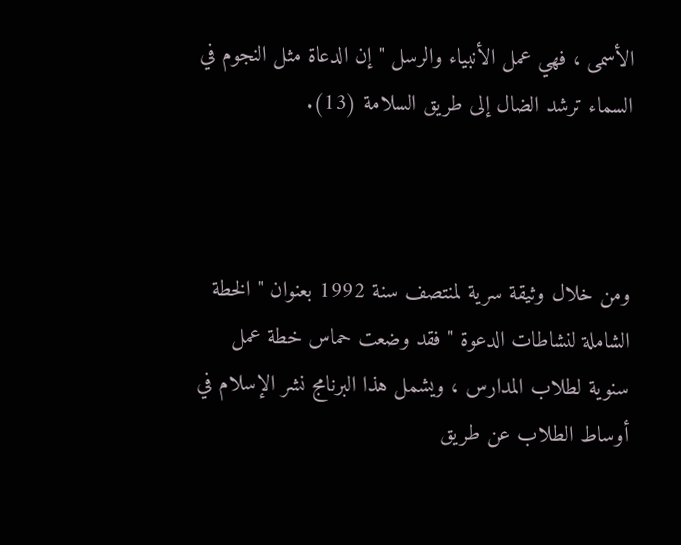الأسمى ، فهي عمل الأنبياء والرسل " إن الدعاة مثل النجوم في السماء ترشد الضال إلى طريق السلامة (13).



ومن خلال وثيقة سرية لمنتصف سنة 1992 بعنوان " الخطة الشاملة لنشاطات الدعوة " فقد وضعت حماس خطة عمل سنوية لطلاب المدارس ، ويشمل هذا البرنامج نشر الإسلام في أوساط الطلاب عن طريق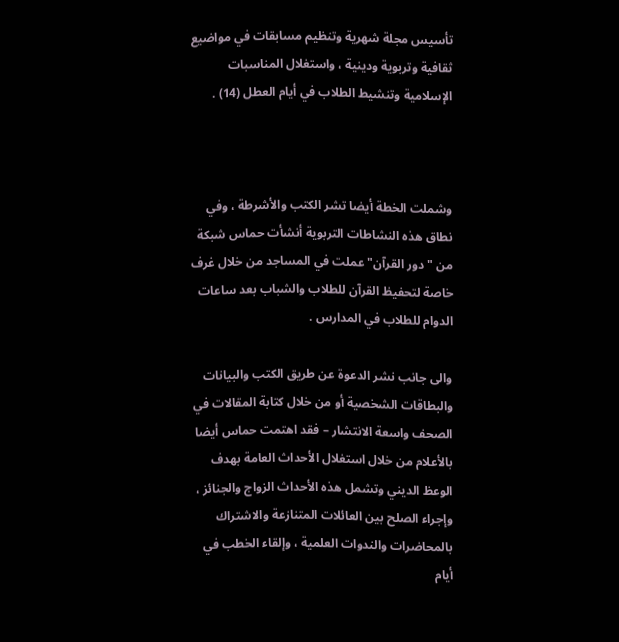تأسيس مجلة شهرية وتنظيم مسابقات في مواضيع ثقافية وتربوية ودينية ، واستغلال المناسبات الإسلامية وتنشيط الطلاب في أيام العطل (14) .



وشملت الخطة أيضا تشر الكتب والأشرطة ، وفي نطاق هذه النشاطات التربوية أنشأت حماس شبكة من "دور القرآن" عملت في المساجد من خلال غرف خاصة لتحفيظ القرآن للطلاب والشباب بعد ساعات الدوام للطلاب في المدارس .

والى جانب نشر الدعوة عن طريق الكتب والبيانات والبطاقات الشخصية أو من خلال كتابة المقالات في الصحف واسعة الانتشار – فقد اهتمت حماس أيضا بالأعلام من خلال استغلال الأحداث العامة بهدف الوعظ الديني وتشمل هذه الأحداث الزواج والجنائز ، وإجراء الصلح بين العائلات المتنازعة والاشتراك بالمحاضرات والندوات العلمية ، وإلقاء الخطب في أيام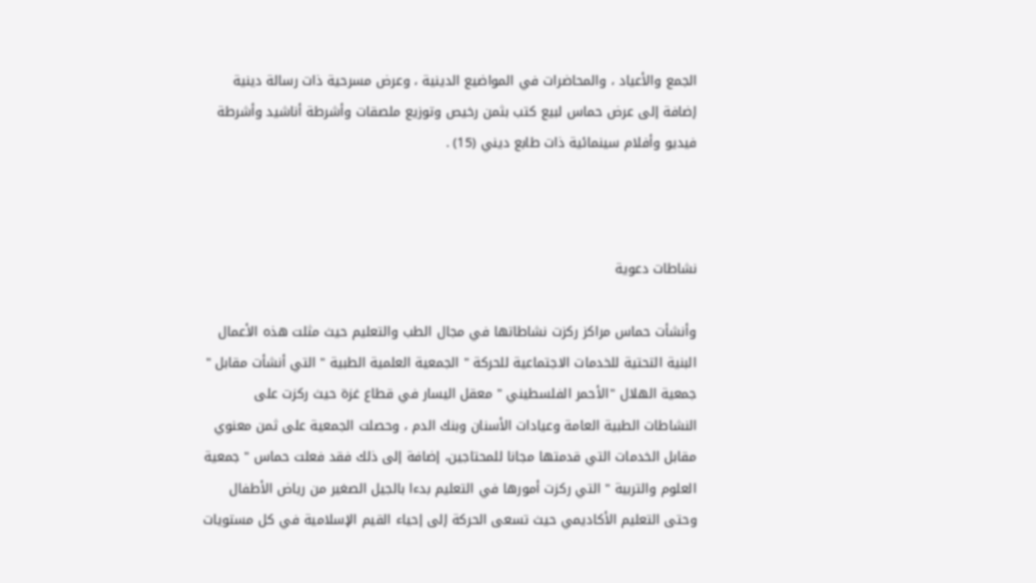الجمع والأعياد ، والمحاضرات في المواضيع الدينية ، وعرض مسرحية ذات رسالة دينية إضافة إلى عرض حماس لبيع كتب بثمن رخيص وتوزيع ملصقات وأشرطة أناشيد وأشرطة فيديو وأفلام سينمائية ذات طابع ديني (15) .



نشاطات دعوية

وأنشأت حماس مراكز ركزت نشاطاتها في مجال الطب والتعليم حيث مثلت هذه الأعمال البنية التحتية للخدمات الاجتماعية للحركة " الجمعية العلمية الطبية " التي أنشأت مقابل " جمعية الهلال "الأحمر الفلسطيني " معقل اليسار في قطاع غزة حيث ركزت على النشاطات الطبية العامة وعيادات الأسنان وبنك الدم ، وحصلت الجمعية على ثمن معنوي مقابل الخدمات التي قدمتها مجانا للمحتاجين، إضافة إلى ذلك فقد فعلت حماس " جمعية العلوم والتربية " التي ركزت أمورها في التعليم بدءا بالجيل الصغير من رياض الأطفال وحتى التعليم الأكاديمي حيث تسعى الحركة إلى إحياء القيم الإسلامية في كل مستويات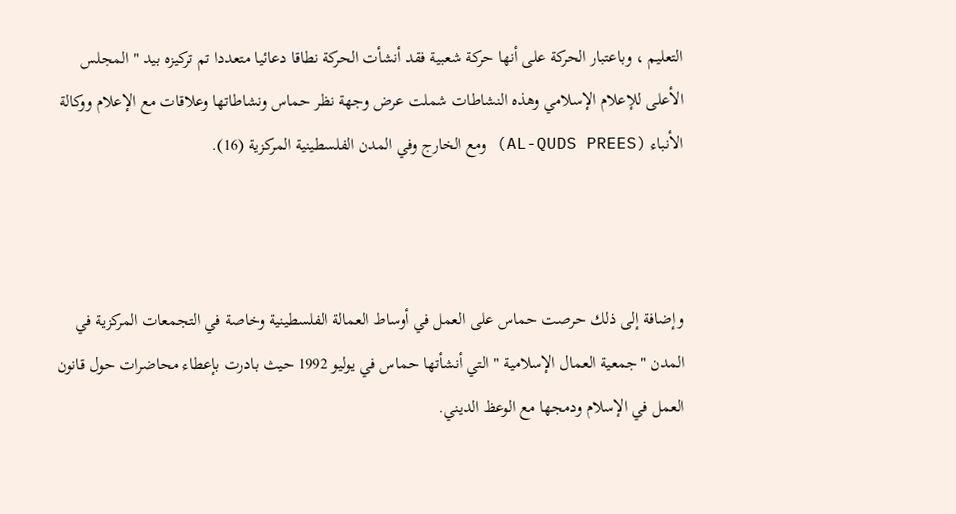التعليم ، وباعتبار الحركة على أنها حركة شعبية فقد أنشأت الحركة نطاقا دعائيا متعددا تم تركيزه بيد " المجلس الأعلى للإعلام الإسلامي وهذه النشاطات شملت عرض وجهة نظر حماس ونشاطاتها وعلاقات مع الإعلام ووكالة الأنباء (AL-QUDS PREES) ومع الخارج وفي المدن الفلسطينية المركزية (16).



وإضافة إلى ذلك حرصت حماس على العمل في أوساط العمالة الفلسطينية وخاصة في التجمعات المركزية في المدن "جمعية العمال الإسلامية " التي أنشأتها حماس في يوليو 1992 حيث بادرت بإعطاء محاضرات حول قانون العمل في الإسلام ودمجها مع الوعظ الديني.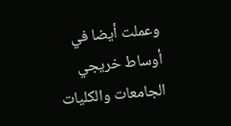وعملت أيضا في أوساط خريجي الجامعات والكليات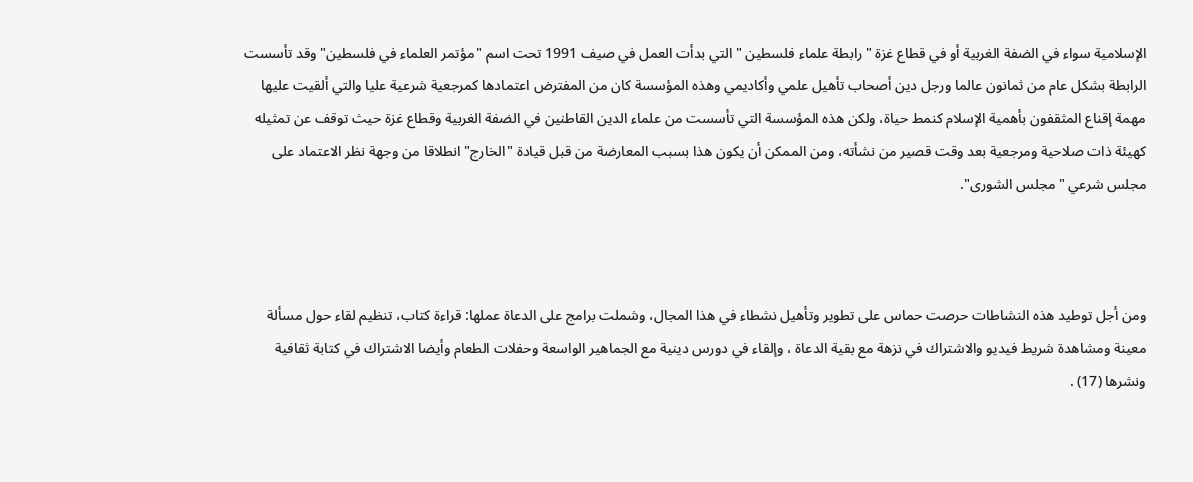الإسلامية سواء في الضفة الغربية أو في قطاع غزة " رابطة علماء فلسطين " التي بدأت العمل في صيف 1991 تحت اسم "مؤتمر العلماء في فلسطين" وقد تأسست الرابطة بشكل عام من ثمانون عالما ورجل دين أصحاب تأهيل علمي وأكاديمي وهذه المؤسسة كان من المفترض اعتمادها كمرجعية شرعية عليا والتي ألقيت عليها مهمة إقناع المثقفون بأهمية الإسلام كنمط حياة، ولكن هذه المؤسسة التي تأسست من علماء الدين القاطنين في الضفة الغربية وقطاع غزة حيث توقف عن تمثيله كهيئة ذات صلاحية ومرجعية بعد وقت قصير من نشأته، ومن الممكن أن يكون هذا بسبب المعارضة من قبل قيادة "الخارج" انطلاقا من وجهة نظر الاعتماد على مجلس شرعي "مجلس الشورى".



ومن أجل توطيد هذه النشاطات حرصت حماس على تطوير وتأهيل نشطاء في هذا المجال، وشملت برامج على الدعاة عملها: قراءة كتاب، تنظيم لقاء حول مسألة معينة ومشاهدة شريط فيديو والاشتراك في نزهة مع بقية الدعاة ، وإلقاء في دورس دينية مع الجماهير الواسعة وحفلات الطعام وأيضا الاشتراك في كتابة ثقافية ونشرها (17) .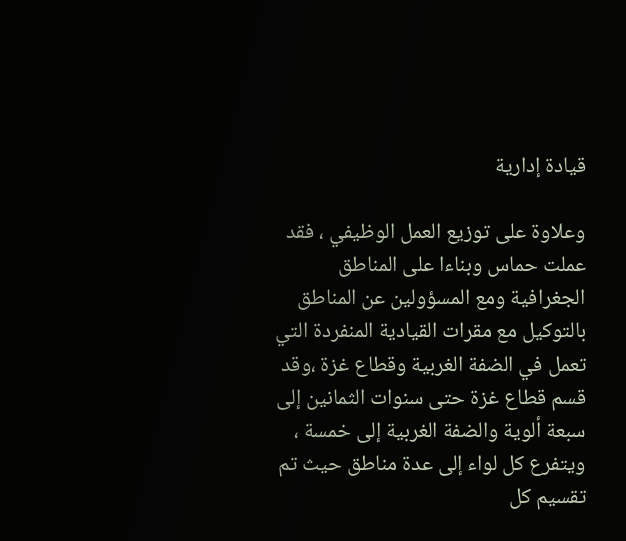قيادة إدارية

وعلاوة على توزيع العمل الوظيفي ، فقد عملت حماس وبناءا على المناطق الجغرافية ومع المسؤولين عن المناطق بالتوكيل مع مقرات القيادية المنفردة التي تعمل في الضفة الغربية وقطاع غزة ،وقد قسم قطاع غزة حتى سنوات الثمانين إلى سبعة ألوية والضفة الغربية إلى خمسة ، ويتفرع كل لواء إلى عدة مناطق حيث تم تقسيم كل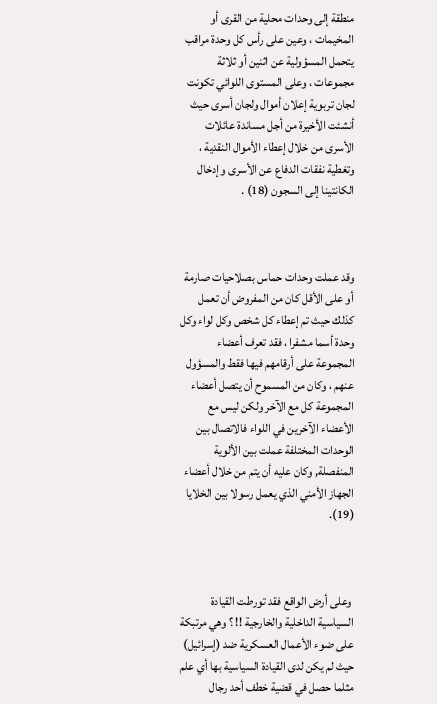منطقة إلى وحدات محلية من القرى أو المخيمات ، وعين على رأس كل وحدة مراقب يتحمل المسؤولية عن اثنين أو ثلاثة مجموعات ، وعلى المستوى اللوائي تكونت لجان تربوية إعلان أموال ولجان أسرى حيث أنشئت الأخيرة من أجل مساندة عائلات الأسرى من خلال إعطاء الأموال النقدية ، وتغطية نفقات الدفاع عن الأسرى وإدخال الكانتينا إلى السجون (18) .



وقد عملت وحدات حماس بصلاحيات صارمة أو على الأقل كان من المفروض أن تعمل كذلك حيث تم إعطاء كل شخص وكل لواء وكل وحدة أسما مشفرا ، فقد تعرف أعضاء المجموعة على أرقامهم فيها فقط والمسؤول عنهم ، وكان من المسموح أن يتصل أعضاء المجموعة كل مع الآخر ولكن ليس مع الأعضاء الآخرين في اللواء فالاتصال بين الوحدات المختلفة عملت بين الألوية المنفصلة, وكان عليه أن يتم من خلال أعضاء الجهاز الأمني الذي يعمل رسولا بين الخلايا (19).



 وعلى أرض الواقع فقد تورطت القيادة السياسية الداخلية والخارجية !! ؟ وهي مرتبكة على ضوء الأعمال العسكرية ضد (إسرائيل) حيث لم يكن لدى القيادة السياسية بها أي علم مثلما حصل في قضية خطف أحد رجال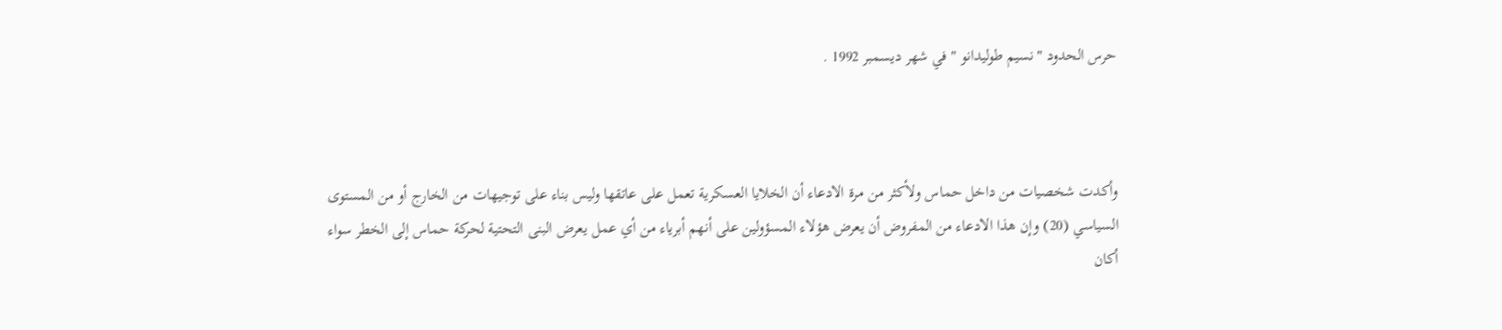حرس الحدود " نسيم طوليدانو " في شهر ديسمبر 1992 .



وأكدت شخصيات من داخل حماس ولأكثر من مرة الادعاء أن الخلايا العسكرية تعمل على عاتقها وليس بناء على توجيهات من الخارج أو من المستوى السياسي (20) وإن هذا الادعاء من المفروض أن يعرض هؤلاء المسؤولين على أنهم أبرياء من أي عمل يعرض البنى التحتية لحركة حماس إلى الخطر سواء أكان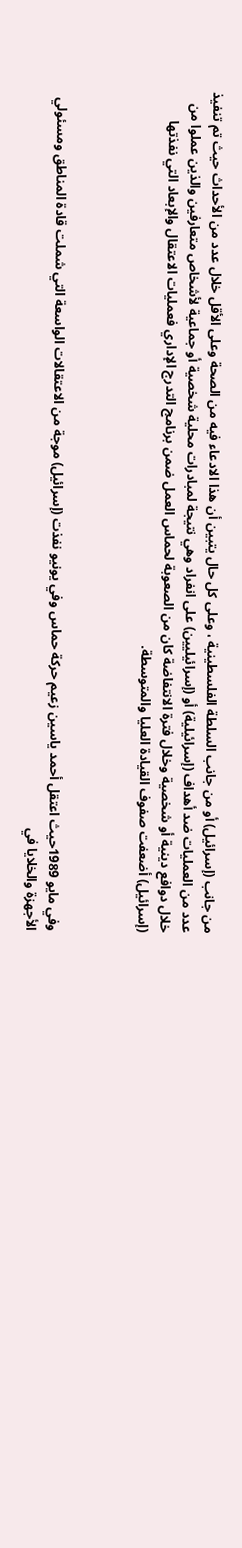من جانب (إسرائيل) أو من جانب السلطة الفلسطينية ، وعلى كل حال يتبين أن هذا الادعاء فيه من الصحة وعلى الأقل خلال عدد من الأحداث حيث تم تنفيذ عدد من العمليات ضد أهداف (إسرائيلية) أو (إسرائيليين) على انفراد وهي نتيجة لمبادرات محلية شخصية أو جماعية لأشخاص متعارفين والذين عملوا من خلال دوافع دينية أو شخصية وخلال فترة الانتفاضة كان من الصعوبة لحماس العمل ضمن برنامج التدرج الإداري فعمليات الاعتقال والإبعاد التي نفذتها (إسرائيل) أضعفت صفوف القيادة العليا والمتوسطة.



وفي مايو 1989حيث اعتقل أحمد ياسين زعيم حركة حماس وفي يونيو نفذت (إسرائيل) موجة من الاعتقالات الواسعة التي شملت قادة المناطق ومسئولي الأجهزة والخلايا في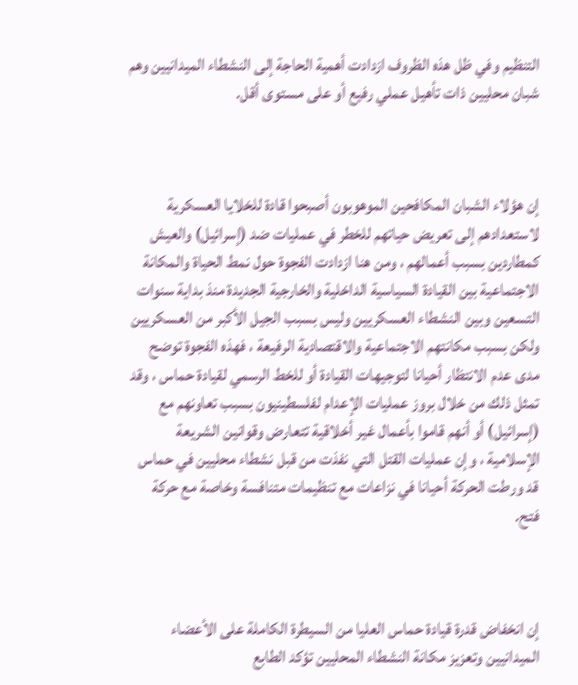التنظيم وفي ظل هذه الظروف ازدادت أهمية الحاجة إلى النشطاء الميدانيين وهم شبان محليين ذات تأهيل عملي رفيع أو على مستوى أقل.



إن هؤلاء الشبان المكافحين الموهوبون أصبحوا قادة للخلايا العسكرية لاستعدادهم إلى تعريض حياتهم للخطر في عمليات ضد (إسرائيل) والعيش كمطاردين بسبب أعمالهم ، ومن هنا ازدادت الفجوة حول نمط الحياة والمكانة الاجتماعية بين القيادة السياسية الداخلية والخارجية الجديدة منذ بداية سنوات التسعين وبين النشطاء العسكريين وليس بسبب الجيل الأكبر من العسكريين ولكن بسبب مكانتهم الاجتماعية والاقتصادية الرفيعة ، فهذه الفجوة توضح مدى عدم الانتظار أحيانا لتوجيهات القيادة أو للخط الرسمي لقيادة حماس ، وقد تمثل ذلك من خلال بروز عمليات الإعدام لفلسطينيون بسبب تعاونهم مع (إسرائيل) أو أنهم قاموا بأعمال غير أخلاقية تتعارض وقوانين الشريعة الإسلامية ، وإن عمليات القتل التي نفذت من قبل نشطاء محليين في حماس قد ورطت الحركة أحيانا في نزاعات مع تنظيمات متنافسة وخاصة مع حركة فتح.



إن انخفاض قدرة قيادة حماس العليا من السيطرة الكاملة على الأعضاء الميدانيين وتعزيز مكانة النشطاء المحليين تؤكد الطابع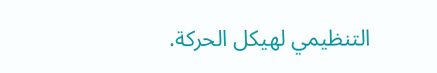التنظيمي لهيكل الحركة.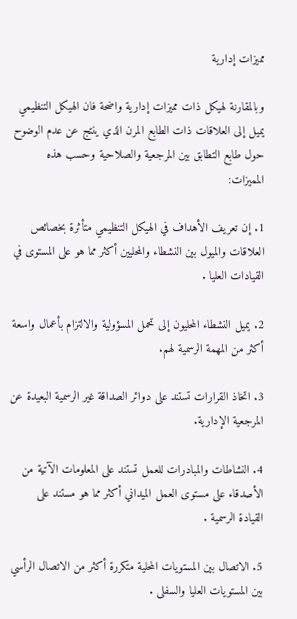مميزات إدارية

وبالمقارنة لهيكل ذات مميزات إدارية واضحة فان الهيكل التنظيمي يميل إلى العلاقات ذات الطابع المرن الذي ينتج عن عدم الوضوح حول طابع التطابق بين المرجعية والصلاحية وحسب هذه المميزات:

1. إن تعريف الأهداف في الهيكل التنظيمي متأثرة بخصائص العلاقات والميول بين النشطاء والمحليين أكثر مما هو على المستوى في القيادات العليا .

2. يميل النشطاء المحليون إلى تحمل المسؤولية والالتزام بأعمال واسعة أكثر من المهمة الرسمية لهم.

3. اتخاذ القرارات تستند على دوائر الصداقة غير الرسمية البعيدة عن المرجعية الإدارية.

4. النشاطات والمبادرات للعمل تستند على المعلومات الآتية من الأصدقاء على مستوى العمل الميداني أكثر مما هو مستند على القيادة الرسمية .

5. الاتصال بين المستويات المحلية متكررة أكثر من الاتصال الرأسي بين المستويات العليا والسفلى .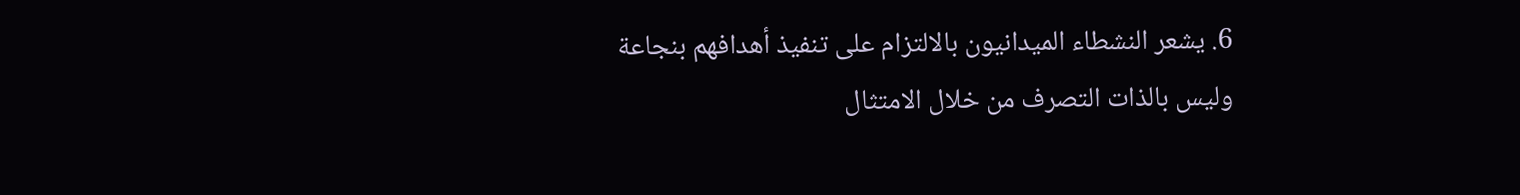6. يشعر النشطاء الميدانيون بالالتزام على تنفيذ أهدافهم بنجاعة وليس بالذات التصرف من خلال الامتثال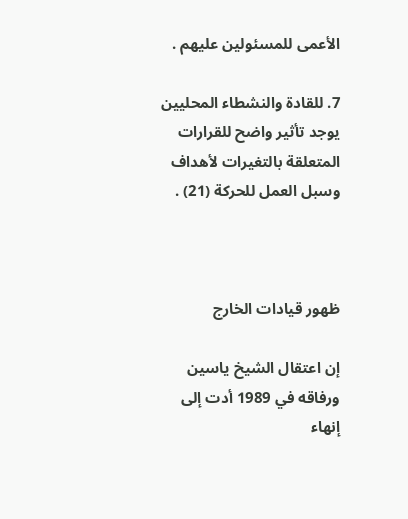الأعمى للمسئولين عليهم .

7. للقادة والنشطاء المحليين يوجد تأثير واضح للقرارات المتعلقة بالتغيرات لأهداف وسبل العمل للحركة (21) .



ظهور قيادات الخارج

إن اعتقال الشيخ ياسين ورفاقه في 1989 أدت إلى إنهاء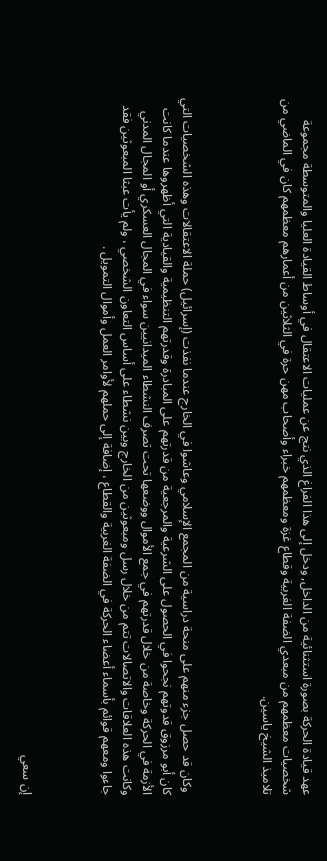عهد قيادة الحركة بصورة استثنائية من الداخل, ودخل إلى هذا الفراغ الذي نتج عن عمليات الاعتقال في أوساط القيادة العليا والمتوسطة مجموعة شخصيات معظمهم من مبعدي الضفة الغربية وقطاع غزة ومعظمهم خبراء وأصحاب مهن حرة في الثلاثين من أعمارهم معظمهم كان في الماضي من تلاميذ الشيخ ياسين.



 وكان قد حصل جزء منهم على منحة دراسية من المجمع الإسلامي وعاشوا في الخارج عندما نفذت (إسرائيل) حملة الاعتقالات وهذه الشخصيات التي كان أبو مرزوق قدوتهم نجحوا في الحصول على الشرعية والمرجعية من قدرتهم على المبادرة وقدرتهم التنظيمية والقيادية التي أظهروها عندما كانت الأزمة في الحركة وخاصة من خلال قدرتهم في جمع الأموال ووضعها تحت تصرف النشطاء الميدانيين سواء في المجال العسكري أو المجال المدني وكانت هذه العلاقات والاتصالات تتم من خلال رسل ومبعوثين من الخارج وبين نشطاء على أساس التعاون الشخصي ، ولم يأت عبثا المبعوثين فقد جاءوا ومعهم قوائم بأسماء أعضاء الحركة في الضفة الغربية والقطاع ، إضافة إلى حملهم لأوامر العمل وأموال التمويل .



إن سعي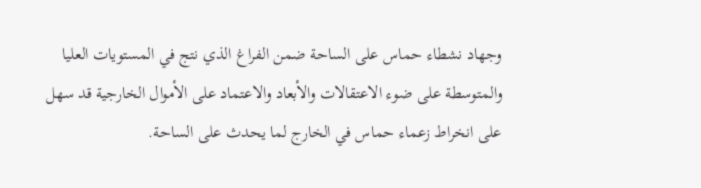وجهاد نشطاء حماس على الساحة ضمن الفراغ الذي نتج في المستويات العليا والمتوسطة على ضوء الاعتقالات والأبعاد والاعتماد على الأموال الخارجية قد سهل على انخراط زعماء حماس في الخارج لما يحدث على الساحة.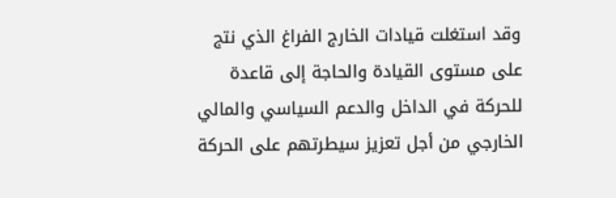وقد استغلت قيادات الخارج الفراغ الذي نتج على مستوى القيادة والحاجة إلى قاعدة للحركة في الداخل والدعم السياسي والمالي الخارجي من أجل تعزيز سيطرتهم على الحركة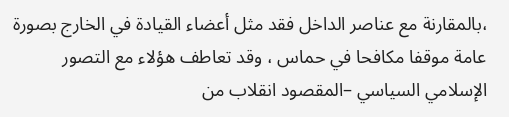،بالمقارنة مع عناصر الداخل فقد مثل أعضاء القيادة في الخارج بصورة عامة موقفا مكافحا في حماس ، وقد تعاطف هؤلاء مع التصور الإسلامي السياسي –المقصود انقلاب من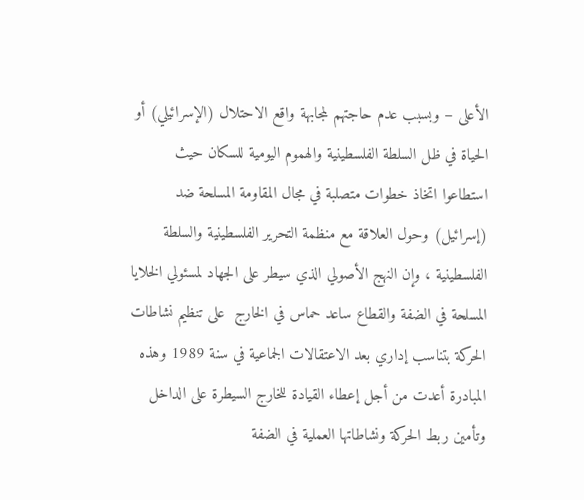الأعلى – وبسبب عدم حاجتهم لمجابهة واقع الاحتلال (الإسرائيلي) أو الحياة في ظل السلطة الفلسطينية والهموم اليومية للسكان حيث استطاعوا اتخاذ خطوات متصلبة في مجال المقاومة المسلحة ضد (إسرائيل) وحول العلاقة مع منظمة التحرير الفلسطينية والسلطة الفلسطينية ، وإن النهج الأصولي الذي سيطر على الجهاد لمسئولي الخلايا المسلحة في الضفة والقطاع ساعد حماس في الخارج  على تنظيم نشاطات الحركة بتناسب إداري بعد الاعتقالات الجماعية في سنة 1989 وهذه المبادرة أعدت من أجل إعطاء القيادة للخارج السيطرة على الداخل وتأمين ربط الحركة ونشاطاتها العملية في الضفة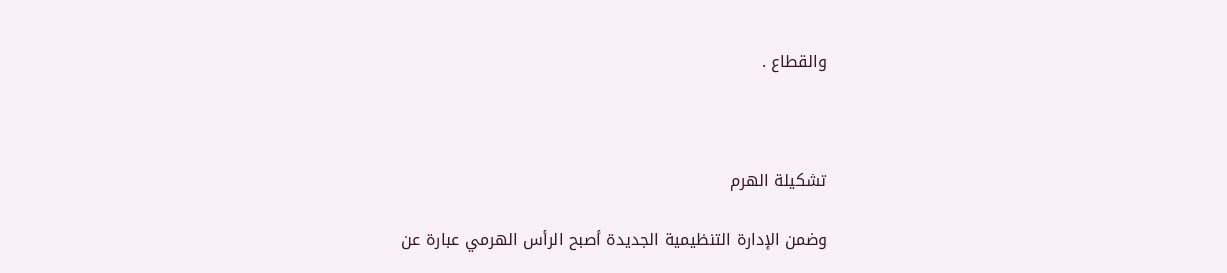والقطاع .



تشكيلة الهرم

وضمن الإدارة التنظيمية الجديدة أصبح الرأس الهرمي عبارة عن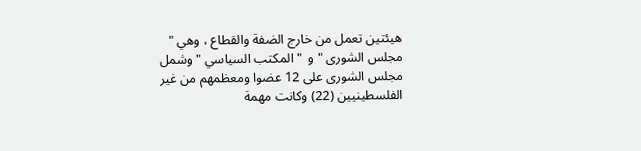هيئتين تعمل من خارج الضفة والقطاع ، وهي " مجلس الشورى " و  "المكتب السياسي " وشمل مجلس الشورى على 12 عضوا ومعظمهم من غير الفلسطينيين (22) وكانت مهمة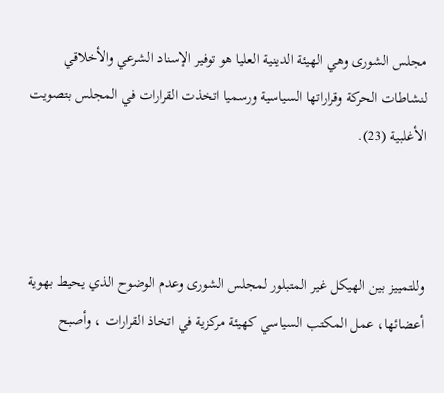مجلس الشورى وهي الهيئة الدينية العليا هو توفير الإسناد الشرعي والأخلاقي لنشاطات الحركة وقراراتها السياسية ورسميا اتخذت القرارات في المجلس بتصويت الأغلبية (23).



وللتمييز بين الهيكل غير المتبلور لمجلس الشورى وعدم الوضوح الذي يحيط بهوية أعضائها، عمل المكتب السياسي كهيئة مركزية في اتخاذ القرارات ، وأصبح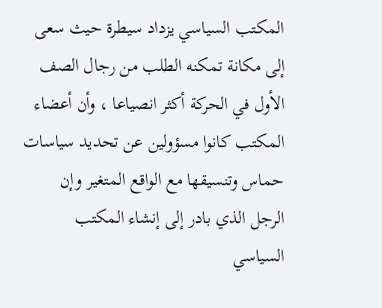المكتب السياسي يزداد سيطرة حيث سعى إلى مكانة تمكنه الطلب من رجال الصف الأول في الحركة أكثر انصياعا ، وأن أعضاء المكتب كانوا مسؤولين عن تحديد سياسات حماس وتنسيقها مع الواقع المتغير وإن الرجل الذي بادر إلى إنشاء المكتب السياسي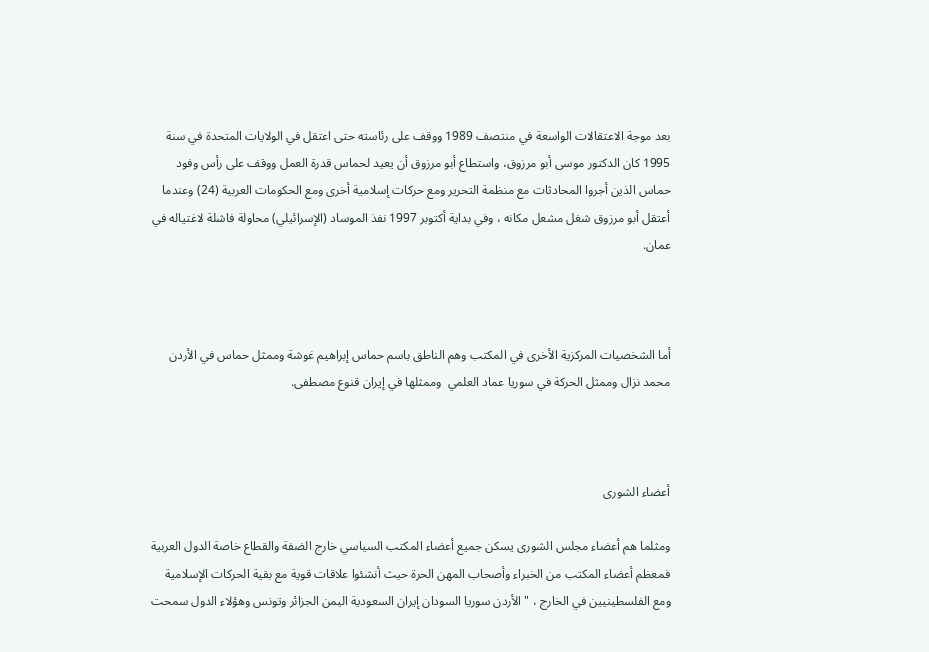بعد موجة الاعتقالات الواسعة في منتصف 1989 ووقف على رئاسته حتى اعتقل في الولايات المتحدة في سنة 1995 كان الدكتور موسى أبو مرزوق، واستطاع أبو مرزوق أن يعيد لحماس قدرة العمل ووقف على رأس وفود حماس الذين أجروا المحادثات مع منظمة التحرير ومع حركات إسلامية أخرى ومع الحكومات العربية (24) وعندما أعتقل أبو مرزوق شغل مشعل مكانه ، وفي بداية أكتوبر 1997 نفذ الموساد (الإسرائيلي) محاولة فاشلة لاغتياله في عمان.



أما الشخصيات المركزية الأخرى في المكتب وهم الناطق باسم حماس إبراهيم غوشة وممثل حماس في الأردن محمد نزال وممثل الحركة في سوريا عماد العلمي  وممثلها في إيران قنوع مصطفى.



أعضاء الشورى

ومثلما هم أعضاء مجلس الشورى يسكن جميع أعضاء المكتب السياسي خارج الضفة والقطاع خاصة الدول العربية فمعظم أعضاء المكتب من الخبراء وأصحاب المهن الحرة حيث أنشئوا علاقات قوية مع بقية الحركات الإسلامية ومع الفلسطينيين في الخارج ، " الأردن سوريا السودان إيران السعودية اليمن الجزائر وتونس وهؤلاء الدول سمحت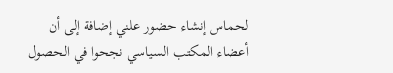لحماس إنشاء حضور علني إضافة إلى أن أعضاء المكتب السياسي نجحوا في الحصول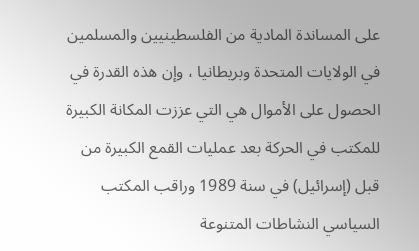على المساندة المادية من الفلسطينيين والمسلمين في الولايات المتحدة وبريطانيا ، وإن هذه القدرة في الحصول على الأموال هي التي عززت المكانة الكبيرة للمكتب في الحركة بعد عمليات القمع الكبيرة من قبل (إسرائيل) في سنة 1989 وراقب المكتب السياسي النشاطات المتنوعة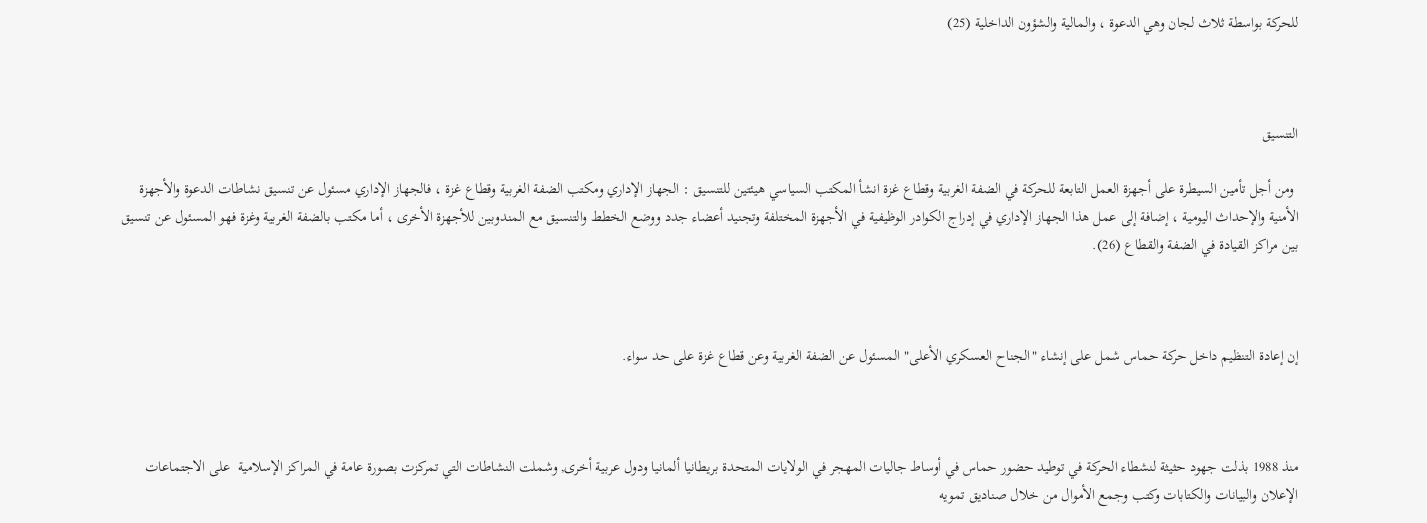للحركة بواسطة ثلاث لجان وهي الدعوة ، والمالية والشؤون الداخلية (25)



التنسيق

 ومن أجل تأمين السيطرة على أجهزة العمل التابعة للحركة في الضفة الغربية وقطاع غزة انشأ المكتب السياسي هيئتين للتنسيق : الجهاز الإداري ومكتب الضفة الغربية وقطاع غزة ، فالجهاز الإداري مسئول عن تنسيق نشاطات الدعوة والأجهزة الأمنية والإحداث اليومية ، إضافة إلى عمل هذا الجهاز الإداري في إدراج الكوادر الوظيفية في الأجهزة المختلفة وتجنيد أعضاء جدد ووضع الخطط والتنسيق مع المندوبين للأجهزة الأخرى ، أما مكتب بالضفة الغربية وغزة فهو المسئول عن تنسيق بين مراكز القيادة في الضفة والقطاع (26).



إن إعادة التنظيم داخل حركة حماس شمل على إنشاء "الجناح العسكري الأعلى" المسئول عن الضفة الغربية وعن قطاع غزة على حد سواء.



منذ 1988 بذلت جهود حثيثة لنشطاء الحركة في توطيد حضور حماس في أوساط جاليات المهجر في الولايات المتحدة بريطانيا ألمانيا ودول عربية أخرى, وشملت النشاطات التي تمركزت بصورة عامة في المراكز الإسلامية  على الاجتماعات الإعلان والبيانات والكتابات وكتب وجمع الأموال من خلال صناديق تمويه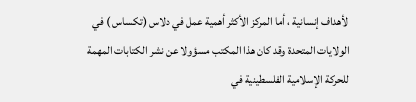لأهداف إنسانية ، أما المركز الأكثر أهمية عمل في دلاس (تكساس ) في الولايات المتحدة وقد كان هذا المكتب مسؤولا عن نشر الكتابات المهمة للحركة الإسلامية الفلسطينية في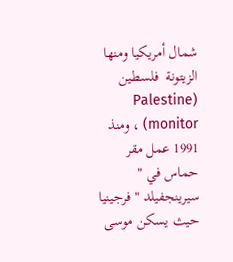شمال أمريكيا ومنها الزيتونة  فلسطين (Palestine monitor) ، ومنذ 1991 عمل مقر حماس في " سيرينجفيلد " فرجينيا حيث يسكن موسى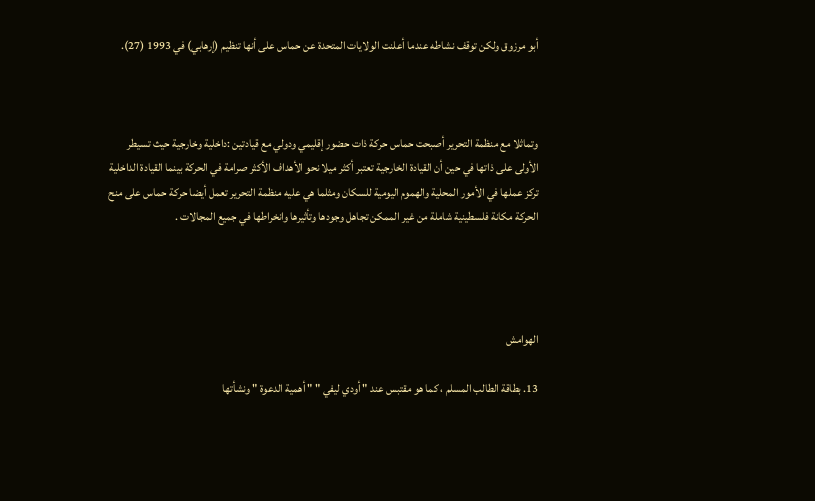أبو مرزوق ولكن توقف نشاطه عندما أعلنت الولايات المتحدة عن حماس على أنها تنظيم (إرهابي) في 1993 (27).



وتماثلا مع منظمة التحرير أصبحت حماس حركة ذات حضور إقليمي ودولي مع قيادتين :داخلية وخارجية حيث تسيطر الأولى على ذاتها في حين أن القيادة الخارجية تعتبر أكثر ميلا نحو الأهداف الأكثر صرامة في الحركة بينما القيادة الداخلية تركز عملها في الأمور المحلية والهموم اليومية للسكان ومثلما هي عليه منظمة التحرير تعمل أيضا حركة حماس على منح الحركة مكانة فلسطينية شاملة من غير الممكن تجاهل وجودها وتأثيرها وانخراطها في جميع المجالات .




الهوامش

13. بطاقة الطالب المسلم ، كما هو مقتبس عند " أودي ليفي " " أهمية الدعوة " ونشأتها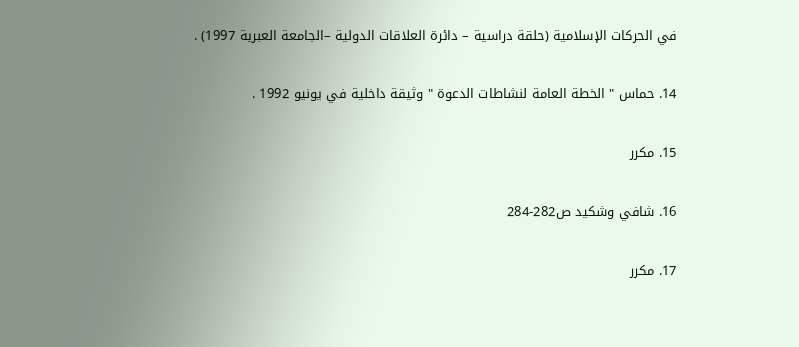في الحركات الإسلامية (حلقة دراسية – دائرة العلاقات الدولية –الجامعة العبرية 1997) .

14. حماس " الخطة العامة لنشاطات الدعوة " وثيقة داخلية في يونيو 1992 .

15. مكرر

16. شافي وشكيد ص282-284

17. مكرر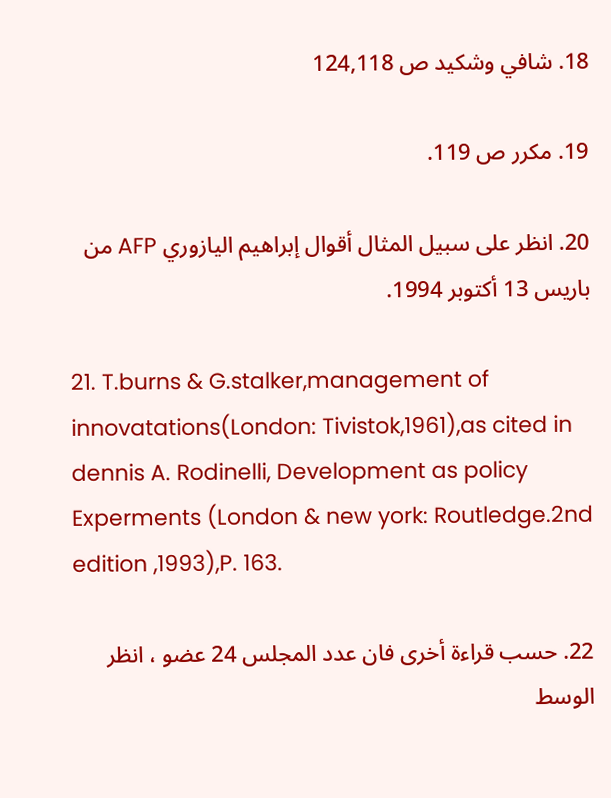18. شافي وشكيد ص 124,118

19. مكرر ص 119.

20. انظر على سبيل المثال أقوال إبراهيم اليازوري AFP من باريس 13 أكتوبر 1994.

21. T.burns & G.stalker,management of innovatations(London: Tivistok,1961),as cited in dennis A. Rodinelli, Development as policy Experments (London & new york: Routledge.2nd edition ,1993),P. 163.

22. حسب قراءة أخرى فان عدد المجلس 24 عضو ، انظر الوسط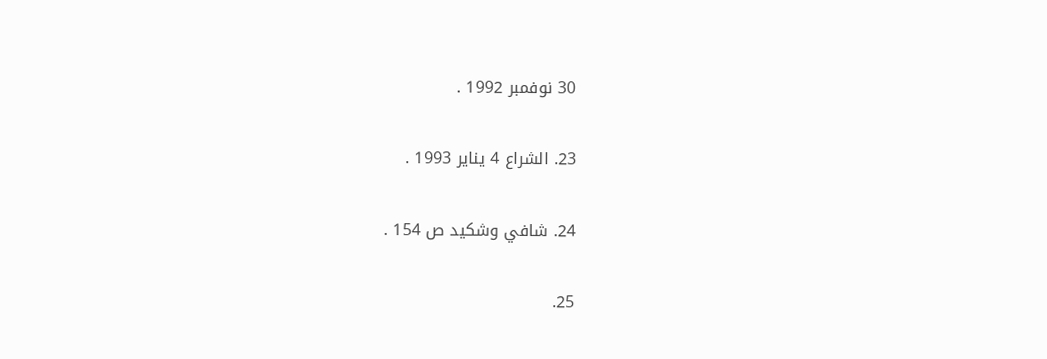30 نوفمبر 1992 .

23. الشراع 4 يناير 1993 .

24. شافي وشكيد ص 154 .

25.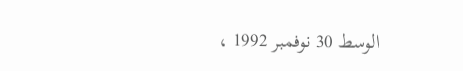الوسط 30 نوفمبر 1992 ،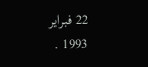22 فبراير 1993 .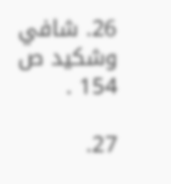26. شافي وشكيد ص 154 .

27.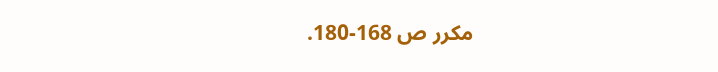مكرر ص 168-180.